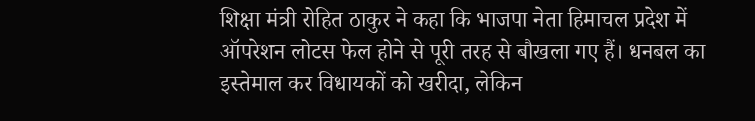शिक्षा मंत्री रोहित ठाकुर ने कहा कि भाजपा नेता हिमाचल प्रदेश में ऑपरेशन लोटस फेल होने से पूरी तरह से बौखला गए हैं। धनबल का इस्तेमाल कर विधायकों को खरीदा, लेकिन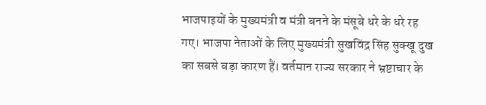भाजपाइयों के मुख्यमंत्री व मंत्री बनने के मंसूबे धरे के धरे रह गए। भाजपा नेताओं के लिए मुख्यमंत्री सुखविंद्र सिंह सुक्खू दुख का सबसे बड़ा कारण हैं। वर्तमान राज्य सरकार ने भ्रष्टाचार के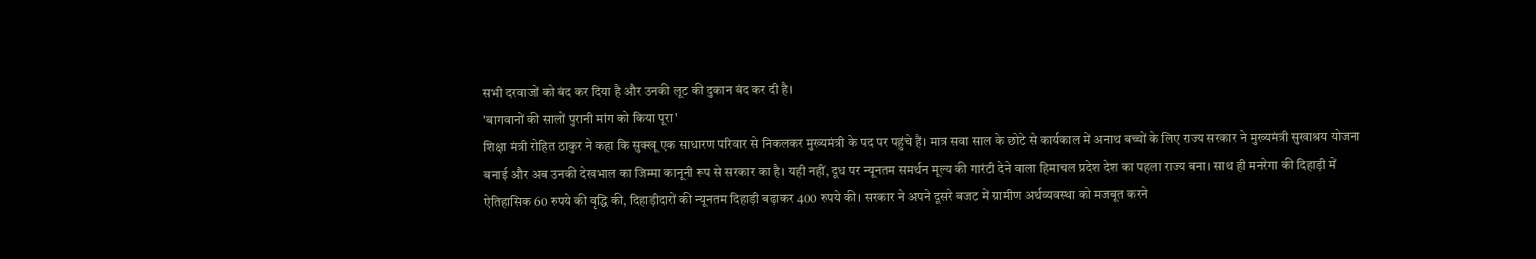सभी दरवाजों को बंद कर दिया है और उनकी लूट की दुकान बंद कर दी है।
'बागवानों की सालों पुरानी मांग को किया पूरा'
शिक्षा मंत्री रोहित ठाकुर ने कहा कि सुक्खू एक साधारण परिवार से निकलकर मुख्यमंत्री के पद पर पहुंचे हैं। मात्र सवा साल के छोटे से कार्यकाल में अनाथ बच्चों के लिए राज्य सरकार ने मुख्यमंत्री सुखाश्रय योजना बनाई और अब उनकी देखभाल का जिम्मा कानूनी रूप से सरकार का है। यही नहीं, दूध पर न्यूनतम समर्थन मूल्य की गारंटी देने वाला हिमाचल प्रदेश देश का पहला राज्य बना। साथ ही मनरेगा की दिहाड़ी में ऐतिहासिक 60 रुपये की वृद्धि की, दिहाड़ीदारों की न्यूनतम दिहाड़ी बढ़ाकर 400 रुपये की। सरकार ने अपने दूसरे बजट में ग्रामीण अर्थव्यवस्था को मजबूत करने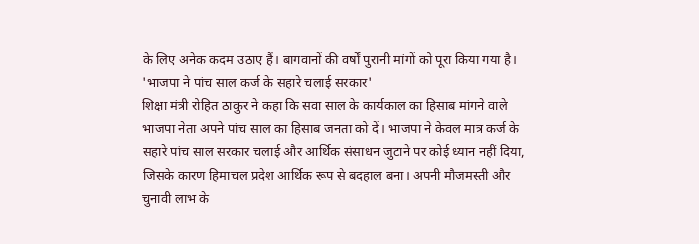के लिए अनेक कदम उठाए हैं। बागवानों की वर्षों पुरानी मांगों को पूरा किया गया है।
'भाजपा ने पांच साल कर्ज के सहारे चलाई सरकार'
शिक्षा मंत्री रोहित ठाकुर ने कहा कि सवा साल के कार्यकाल का हिसाब मांगने वाले भाजपा नेता अपने पांच साल का हिसाब जनता को दें। भाजपा ने केवल मात्र कर्ज के सहारे पांच साल सरकार चलाई और आर्थिक संसाधन जुटाने पर कोई ध्यान नहीं दिया, जिसके कारण हिमाचल प्रदेश आर्थिक रूप से बदहाल बना। अपनी मौजमस्ती और चुनावी लाभ के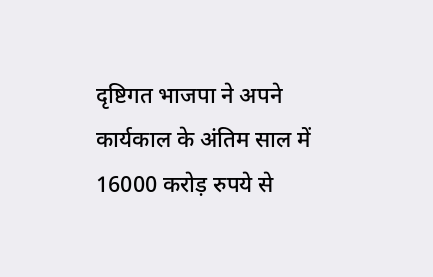दृष्टिगत भाजपा ने अपने कार्यकाल के अंतिम साल में 16000 करोड़ रुपये से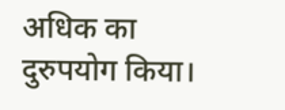अधिक का दुरुपयोग किया।